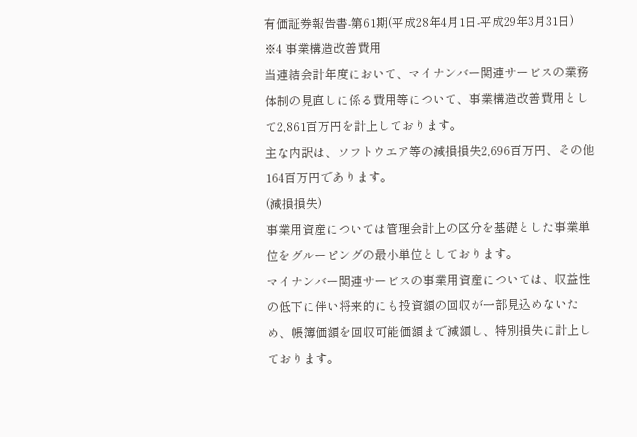有価証券報告書-第61期(平成28年4月1日-平成29年3月31日)
※4 事業構造改善費用
当連結会計年度において、マイナンバー関連サービスの業務体制の見直しに係る費用等について、事業構造改善費用として2,861百万円を計上しております。
主な内訳は、ソフトウエア等の減損損失2,696百万円、その他164百万円であります。
(減損損失)
事業用資産については管理会計上の区分を基礎とした事業単位をグルーピングの最小単位としております。
マイナンバー関連サービスの事業用資産については、収益性の低下に伴い将来的にも投資額の回収が一部見込めないため、帳簿価額を回収可能価額まで減額し、特別損失に計上しております。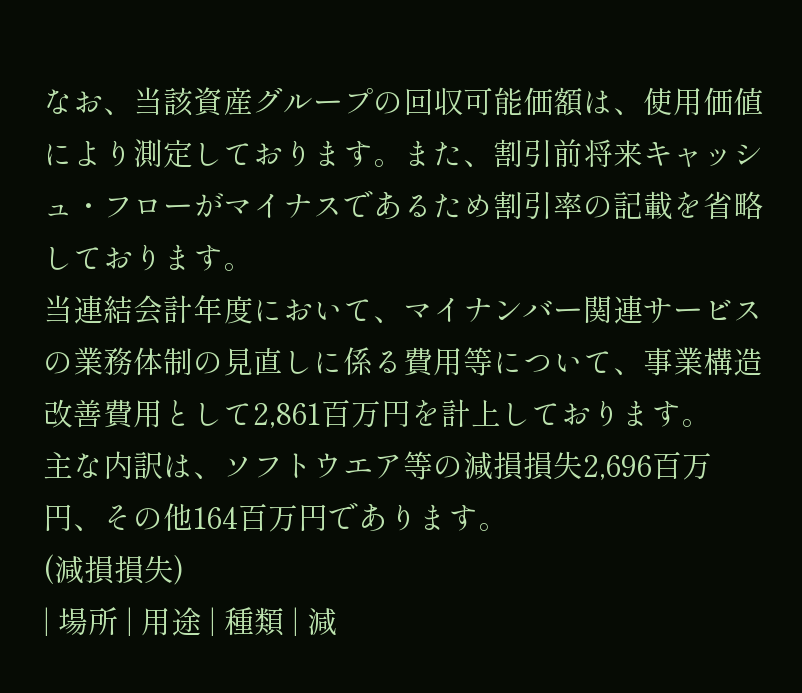なお、当該資産グループの回収可能価額は、使用価値により測定しております。また、割引前将来キャッシュ・フローがマイナスであるため割引率の記載を省略しております。
当連結会計年度において、マイナンバー関連サービスの業務体制の見直しに係る費用等について、事業構造改善費用として2,861百万円を計上しております。
主な内訳は、ソフトウエア等の減損損失2,696百万円、その他164百万円であります。
(減損損失)
| 場所 | 用途 | 種類 | 減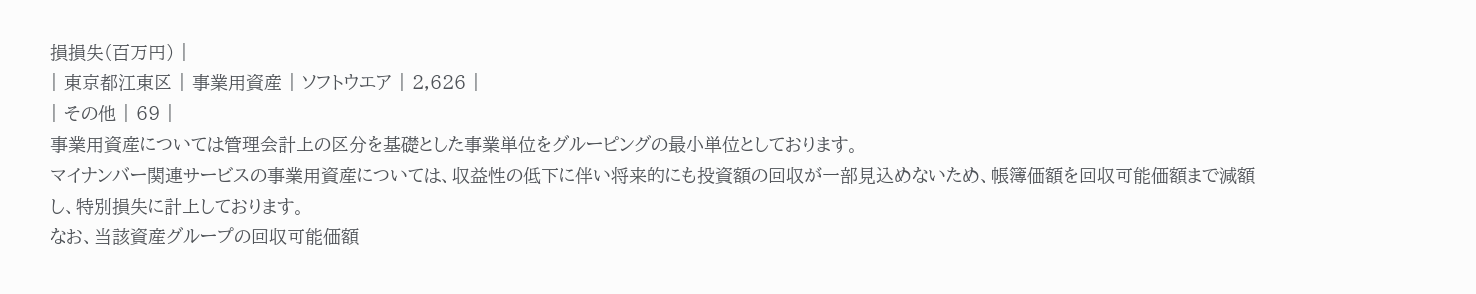損損失(百万円) |
| 東京都江東区 | 事業用資産 | ソフトウエア | 2,626 |
| その他 | 69 |
事業用資産については管理会計上の区分を基礎とした事業単位をグルーピングの最小単位としております。
マイナンバー関連サービスの事業用資産については、収益性の低下に伴い将来的にも投資額の回収が一部見込めないため、帳簿価額を回収可能価額まで減額し、特別損失に計上しております。
なお、当該資産グループの回収可能価額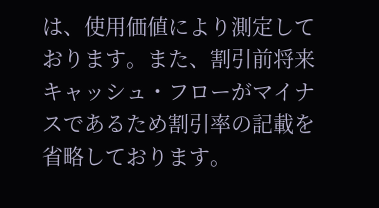は、使用価値により測定しております。また、割引前将来キャッシュ・フローがマイナスであるため割引率の記載を省略しております。